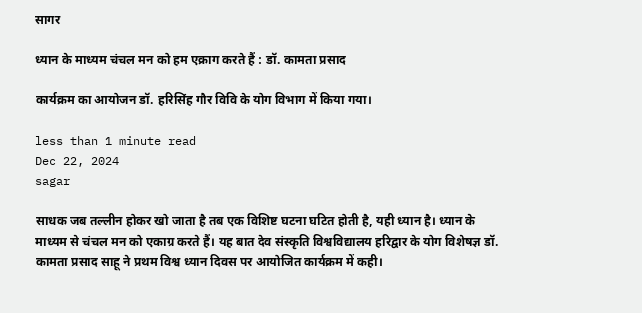सागर

ध्यान के माध्यम चंचल मन को हम एक्राग करते हैं : डॉ. कामता प्रसाद

कार्यक्रम का आयोजन डॉ. हरिसिंह गौर विवि के योग विभाग में किया गया।

less than 1 minute read
Dec 22, 2024
sagar

साधक जब तल्लीन होकर खो जाता है तब एक विशिष्ट घटना घटित होती है, यही ध्यान है। ध्यान के माध्यम से चंचल मन को एकाग्र करते हैं। यह बात देव संस्कृति विश्वविद्यालय हरिद्वार के योग विशेषज्ञ डॉ. कामता प्रसाद साहू ने प्रथम विश्व ध्यान दिवस पर आयोजित कार्यक्रम में कही।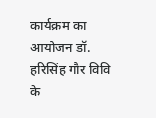कार्यक्रम का आयोजन डॉ. हरिसिंह गौर विवि के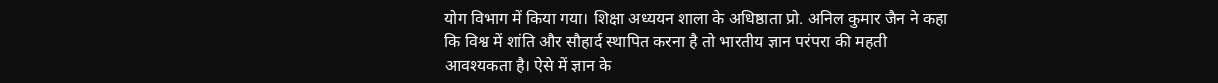योग विभाग में किया गया। शिक्षा अध्ययन शाला के अधिष्ठाता प्रो. अनिल कुमार जैन ने कहा कि विश्व में शांति और सौहार्द स्थापित करना है तो भारतीय ज्ञान परंपरा की महती आवश्यकता है। ऐसे में ज्ञान के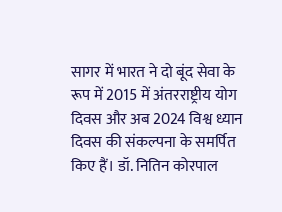सागर में भारत ने दो बूंद सेवा के रूप में 2015 में अंतरराष्ट्रीय योग दिवस और अब 2024 विश्व ध्यान दिवस की संकल्पना के समर्पित किए हैं। डॉ. नितिन कोरपाल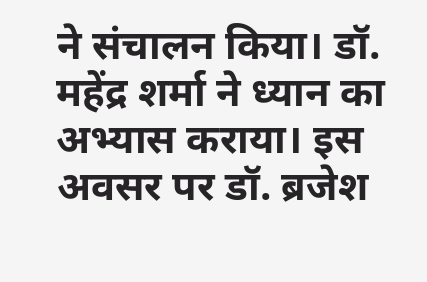ने संचालन किया। डॉ. महेंद्र शर्मा ने ध्यान का अभ्यास कराया। इस अवसर पर डॉ. ब्रजेश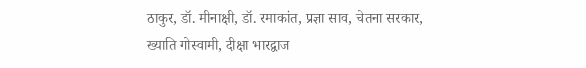ठाकुर, डॉ. मीनाक्षी, डॉ. रमाकांत, प्रज्ञा साव, चेतना सरकार, ख्याति गोस्वामी, दीक्षा भारद्वाज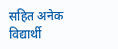सहित अनेक विद्यार्थी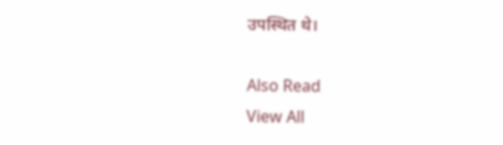उपस्थित थे।

Also Read
View All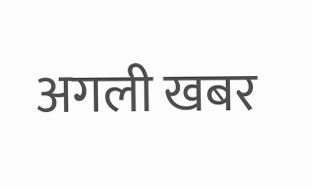अगली खबर